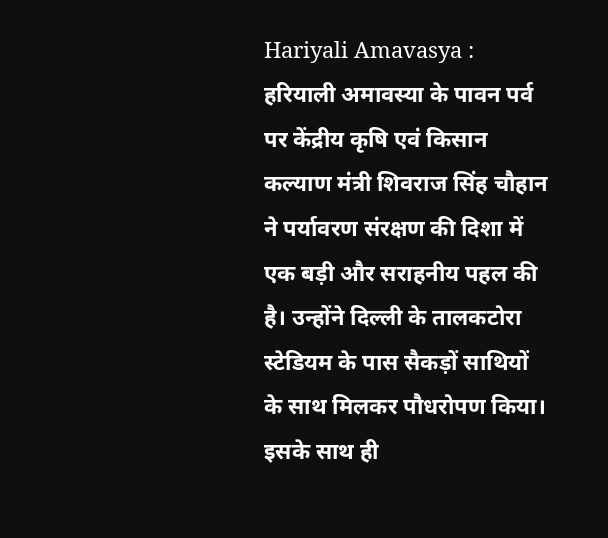Hariyali Amavasya : हरियाली अमावस्या के पावन पर्व पर केंद्रीय कृषि एवं किसान कल्याण मंत्री शिवराज सिंह चौहान ने पर्यावरण संरक्षण की दिशा में एक बड़ी और सराहनीय पहल की है। उन्होंने दिल्ली के तालकटोरा स्टेडियम के पास सैकड़ों साथियों के साथ मिलकर पौधरोपण किया। इसके साथ ही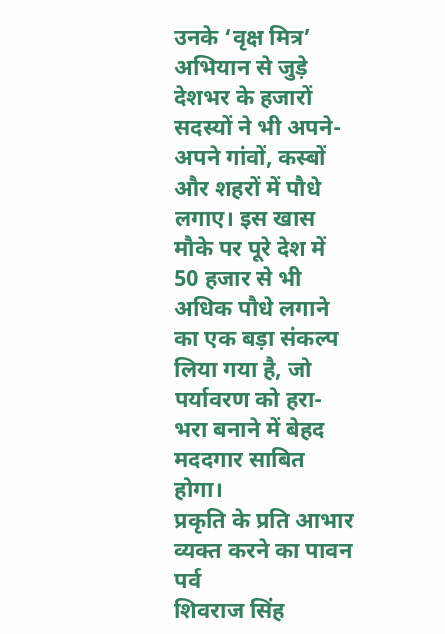उनके ‘वृक्ष मित्र’ अभियान से जुड़े देशभर के हजारों सदस्यों ने भी अपने-अपने गांवों, कस्बों और शहरों में पौधे लगाए। इस खास मौके पर पूरे देश में 50 हजार से भी अधिक पौधे लगाने का एक बड़ा संकल्प लिया गया है, जो पर्यावरण को हरा-भरा बनाने में बेहद मददगार साबित होगा।
प्रकृति के प्रति आभार व्यक्त करने का पावन पर्व
शिवराज सिंह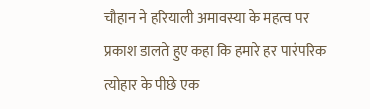चौहान ने हरियाली अमावस्या के महत्व पर प्रकाश डालते हुए कहा कि हमारे हर पारंपरिक त्योहार के पीछे एक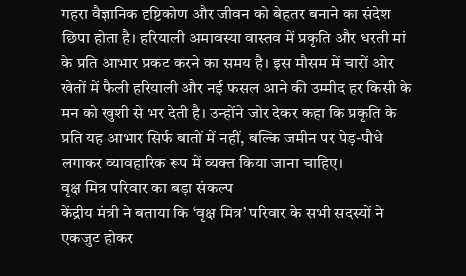गहरा वैज्ञानिक दृष्टिकोण और जीवन को बेहतर बनाने का संदेश छिपा होता है। हरियाली अमावस्या वास्तव में प्रकृति और धरती मां के प्रति आभार प्रकट करने का समय है। इस मौसम में चारों ओर खेतों में फैली हरियाली और नई फसल आने की उम्मीद हर किसी के मन को खुशी से भर देती है। उन्होंने जोर देकर कहा कि प्रकृति के प्रति यह आभार सिर्फ बातों में नहीं, बल्कि जमीन पर पेड़-पौधे लगाकर व्यावहारिक रूप में व्यक्त किया जाना चाहिए।
वृक्ष मित्र परिवार का बड़ा संकल्प
केंद्रीय मंत्री ने बताया कि ‘वृक्ष मित्र’ परिवार के सभी सदस्यों ने एकजुट होकर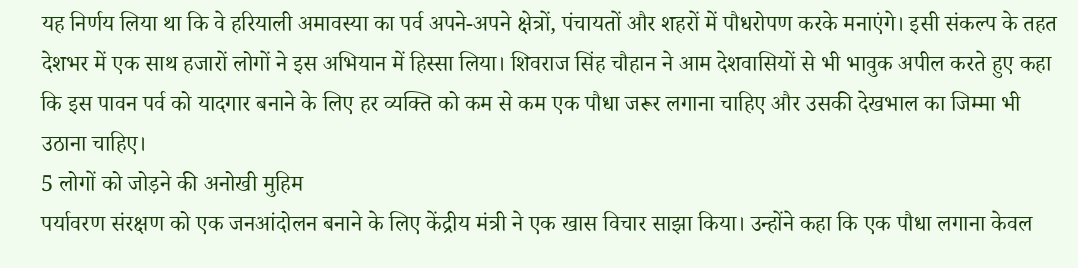यह निर्णय लिया था कि वे हरियाली अमावस्या का पर्व अपने-अपने क्षेत्रों, पंचायतों और शहरों में पौधरोपण करके मनाएंगे। इसी संकल्प के तहत देशभर में एक साथ हजारों लोगों ने इस अभियान में हिस्सा लिया। शिवराज सिंह चौहान ने आम देशवासियों से भी भावुक अपील करते हुए कहा कि इस पावन पर्व को यादगार बनाने के लिए हर व्यक्ति को कम से कम एक पौधा जरूर लगाना चाहिए और उसकी देखभाल का जिम्मा भी उठाना चाहिए।
5 लोगों को जोड़ने की अनोखी मुहिम
पर्यावरण संरक्षण को एक जनआंदोलन बनाने के लिए केंद्रीय मंत्री ने एक खास विचार साझा किया। उन्होंने कहा कि एक पौधा लगाना केवल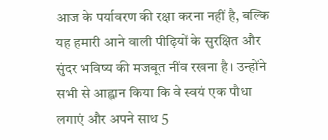आज के पर्यावरण की रक्षा करना नहीं है, बल्कि यह हमारी आने वाली पीढ़ियों के सुरक्षित और सुंदर भविष्य की मजबूत नींव रखना है। उन्होंने सभी से आह्वान किया कि वे स्वयं एक पौधा लगाएं और अपने साथ 5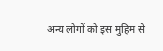अन्य लोगों को इस मुहिम से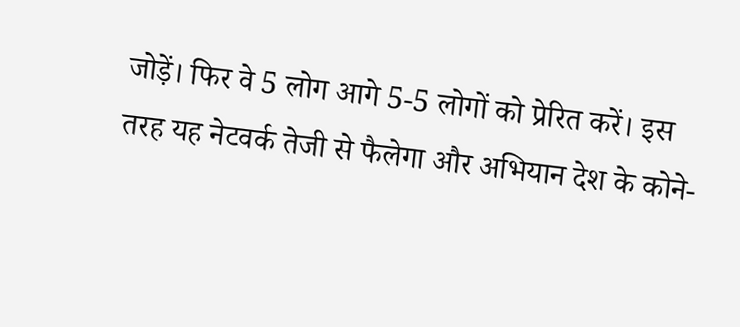जोड़ें। फिर वे 5 लोग आगे 5-5 लोगों को प्रेरित करें। इस तरह यह नेटवर्क तेजी से फैलेगा और अभियान देश के कोने-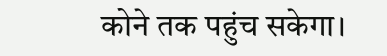कोने तक पहुंच सकेगा।